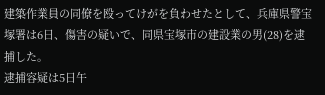建築作業員の同僚を殴ってけがを負わせたとして、兵庫県警宝塚署は6日、傷害の疑いで、同県宝塚市の建設業の男(28)を逮捕した。
逮捕容疑は5日午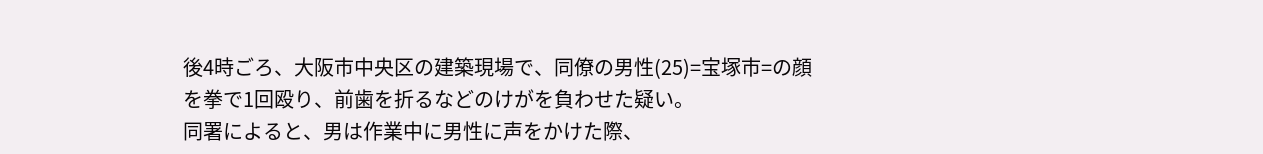後4時ごろ、大阪市中央区の建築現場で、同僚の男性(25)=宝塚市=の顔を拳で1回殴り、前歯を折るなどのけがを負わせた疑い。
同署によると、男は作業中に男性に声をかけた際、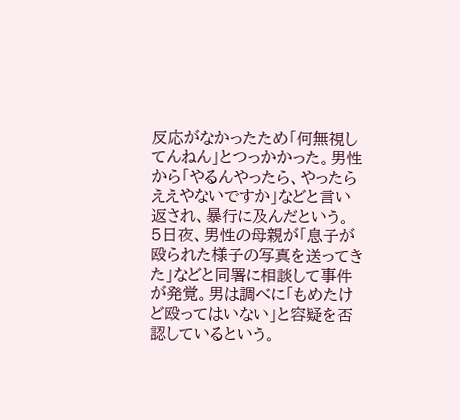反応がなかったため「何無視してんねん」とつっかかった。男性から「やるんやったら、やったらええやないですか」などと言い返され、暴行に及んだという。
5日夜、男性の母親が「息子が殴られた様子の写真を送ってきた」などと同署に相談して事件が発覚。男は調べに「もめたけど殴ってはいない」と容疑を否認しているという。